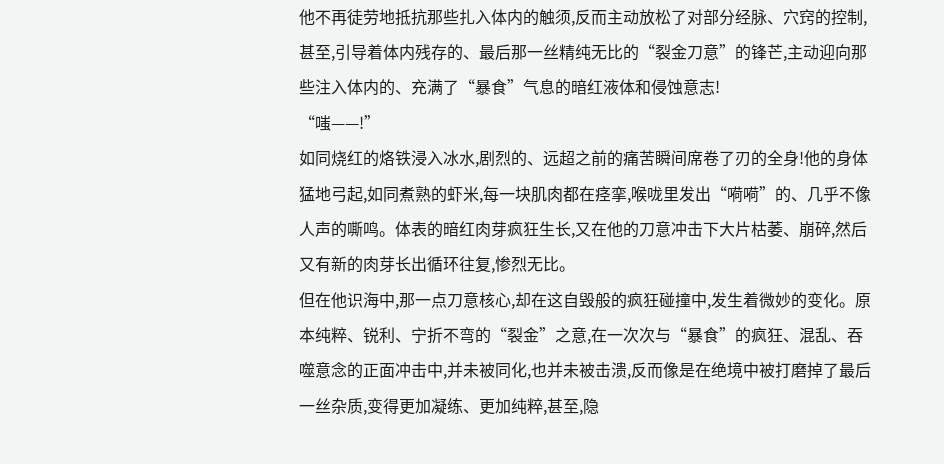他不再徒劳地抵抗那些扎入体内的触须,反而主动放松了对部分经脉、穴窍的控制,甚至,引导着体内残存的、最后那一丝精纯无比的“裂金刀意”的锋芒,主动迎向那些注入体内的、充满了“暴食”气息的暗红液体和侵蚀意志!
“嗤——!”
如同烧红的烙铁浸入冰水,剧烈的、远超之前的痛苦瞬间席卷了刃的全身!他的身体猛地弓起,如同煮熟的虾米,每一块肌肉都在痉挛,喉咙里发出“嗬嗬”的、几乎不像人声的嘶鸣。体表的暗红肉芽疯狂生长,又在他的刀意冲击下大片枯萎、崩碎,然后又有新的肉芽长出循环往复,惨烈无比。
但在他识海中,那一点刀意核心,却在这自毁般的疯狂碰撞中,发生着微妙的变化。原本纯粹、锐利、宁折不弯的“裂金”之意,在一次次与“暴食”的疯狂、混乱、吞噬意念的正面冲击中,并未被同化,也并未被击溃,反而像是在绝境中被打磨掉了最后一丝杂质,变得更加凝练、更加纯粹,甚至,隐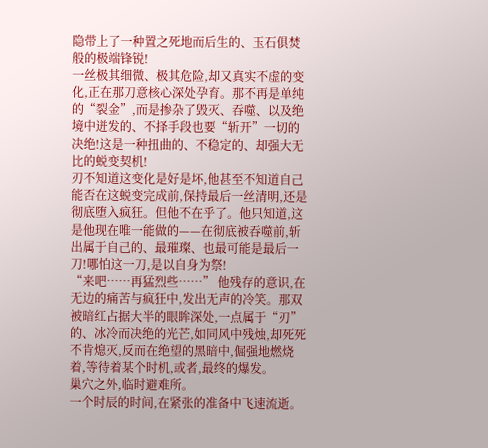隐带上了一种置之死地而后生的、玉石俱焚般的极端锋锐!
一丝极其细微、极其危险,却又真实不虚的变化,正在那刀意核心深处孕育。那不再是单纯的“裂金”,而是掺杂了毁灭、吞噬、以及绝境中迸发的、不择手段也要“斩开”一切的决绝!这是一种扭曲的、不稳定的、却强大无比的蜕变契机!
刃不知道这变化是好是坏,他甚至不知道自己能否在这蜕变完成前,保持最后一丝清明,还是彻底堕入疯狂。但他不在乎了。他只知道,这是他现在唯一能做的——在彻底被吞噬前,斩出属于自己的、最璀璨、也最可能是最后一刀!哪怕这一刀,是以自身为祭!
“来吧……再猛烈些……” 他残存的意识,在无边的痛苦与疯狂中,发出无声的冷笑。那双被暗红占据大半的眼眸深处,一点属于“刃”的、冰冷而决绝的光芒,如同风中残烛,却死死不肯熄灭,反而在绝望的黑暗中,倔强地燃烧着,等待着某个时机,或者,最终的爆发。
巢穴之外,临时避难所。
一个时辰的时间,在紧张的准备中飞速流逝。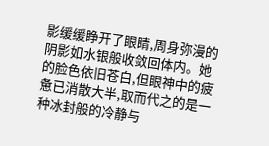影缓缓睁开了眼睛,周身弥漫的阴影如水银般收敛回体内。她的脸色依旧苍白,但眼神中的疲惫已消散大半,取而代之的是一种冰封般的冷静与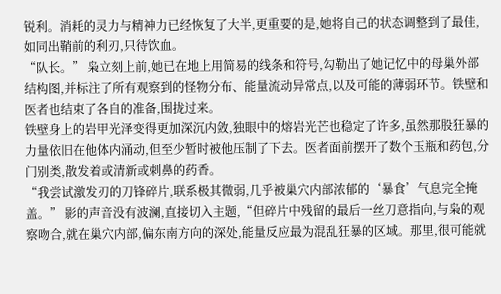锐利。消耗的灵力与精神力已经恢复了大半,更重要的是,她将自己的状态调整到了最佳,如同出鞘前的利刃,只待饮血。
“队长。” 枭立刻上前,她已在地上用简易的线条和符号,勾勒出了她记忆中的母巢外部结构图,并标注了所有观察到的怪物分布、能量流动异常点,以及可能的薄弱环节。铁壁和医者也结束了各自的准备,围拢过来。
铁壁身上的岩甲光泽变得更加深沉内敛,独眼中的熔岩光芒也稳定了许多,虽然那股狂暴的力量依旧在他体内涌动,但至少暂时被他压制了下去。医者面前摆开了数个玉瓶和药包,分门别类,散发着或清新或刺鼻的药香。
“我尝试激发刃的刀锋碎片,联系极其微弱,几乎被巢穴内部浓郁的‘暴食’气息完全掩盖。” 影的声音没有波澜,直接切入主题,“但碎片中残留的最后一丝刀意指向,与枭的观察吻合,就在巢穴内部,偏东南方向的深处,能量反应最为混乱狂暴的区域。那里,很可能就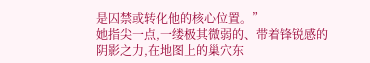是囚禁或转化他的核心位置。”
她指尖一点,一缕极其微弱的、带着锋锐感的阴影之力,在地图上的巢穴东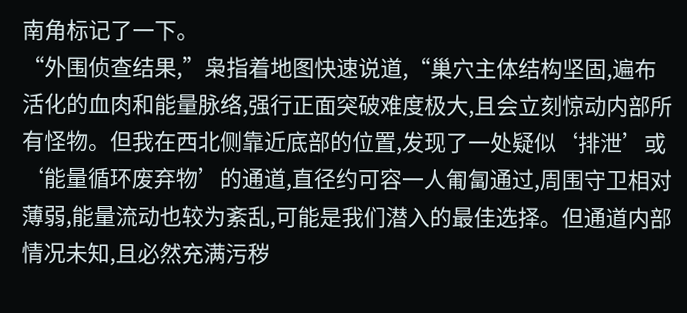南角标记了一下。
“外围侦查结果,”枭指着地图快速说道,“巢穴主体结构坚固,遍布活化的血肉和能量脉络,强行正面突破难度极大,且会立刻惊动内部所有怪物。但我在西北侧靠近底部的位置,发现了一处疑似‘排泄’或‘能量循环废弃物’的通道,直径约可容一人匍匐通过,周围守卫相对薄弱,能量流动也较为紊乱,可能是我们潜入的最佳选择。但通道内部情况未知,且必然充满污秽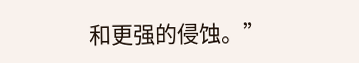和更强的侵蚀。”